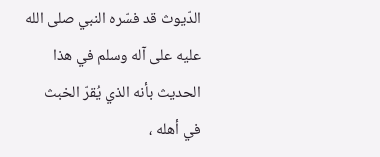الدّيوث قد فسّره النبي صلى الله عليه على آله وسلم في هذا الحديث بأنه الذي يُقرّ الخبث في أهله ،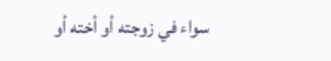سواء في زوجته أو أخته أو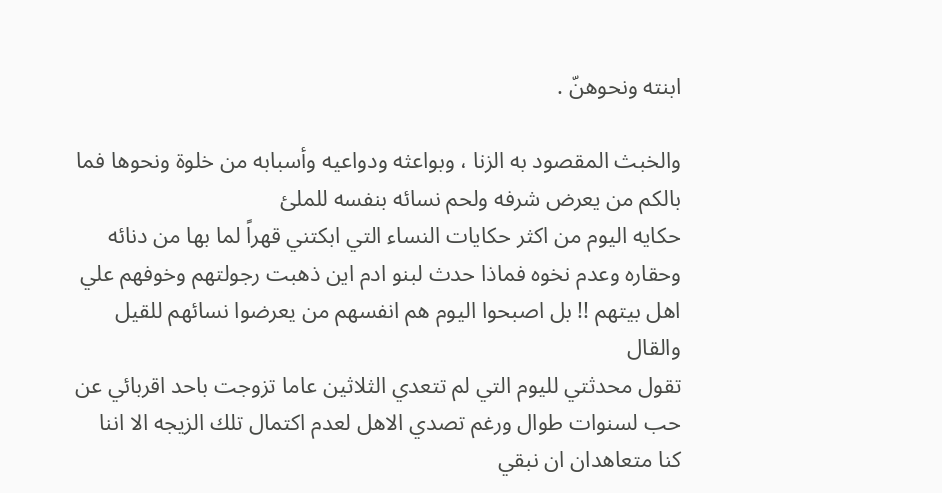ابنته ونحوهنّ .

والخبث المقصود به الزنا ، وبواعثه ودواعيه وأسبابه من خلوة ونحوها فما بالكم من يعرض شرفه ولحم نسائه بنفسه للملئ
حكايه اليوم من اكثر حكايات النساء التي ابكتني قهراً لما بها من دنائه وحقاره وعدم نخوه فماذا حدث لبنو ادم اين ذهبت رجولتهم وخوفهم علي اهل بيتهم !! بل اصبحوا اليوم هم انفسهم من يعرضوا نسائهم للقيل والقال
تقول محدثتي لليوم التي لم تتعدي الثلاثين عاما تزوجت باحد اقربائي عن حب لسنوات طوال ورغم تصدي الاهل لعدم اكتمال تلك الزيجه الا اننا كنا متعاهدان ان نبقي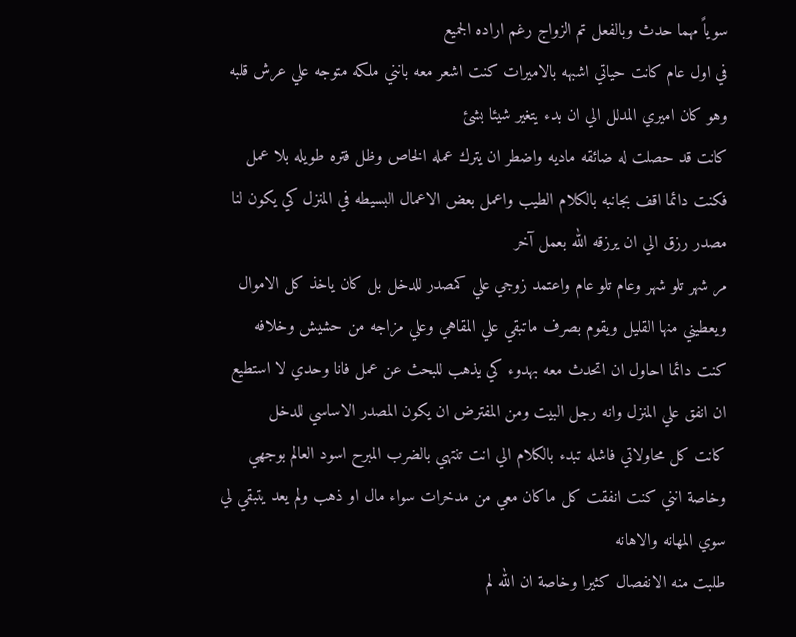سوياً مهما حدث وبالفعل تم الزواج رغم اراده الجميع
في اول عام كانت حياتي اشبهه بالاميرات كنت اشعر معه بانني ملكه متوجه علي عرش قلبه وهو كان اميري المدلل الي ان بدء يتغير شيئا بشئ
كانت قد حصلت له ضائقه ماديه واضطر ان يترك عمله الخاص وظل فتره طويله بلا عمل فكنت دائما اقف بجانبه بالكلام الطيب واعمل بعض الاعمال البسيطه في المنزل كي يكون لنا مصدر رزق الي ان يرزقه الله بعمل آخر
مر شهر تلو شهر وعام تلو عام واعتمد زوجي علي كمصدر للدخل بل كان ياخذ كل الاموال ويعطيني منها القليل ويقوم بصرف ماتبقي علي المقاهي وعلي مزاجه من حشيش وخلافه
كنت دائما احاول ان اتحدث معه بهدوء كي يذهب للبحث عن عمل فانا وحدي لا استطيع ان انفق علي المنزل وانه رجل البيت ومن المفترض ان يكون المصدر الاساسي للدخل
كانت كل محاولاتي فاشله تبدء بالكلام الي انت تنتهي بالضرب المبرح اسود العالم بوجهي وخاصة انني كنت انفقت كل ماكان معي من مدخرات سواء مال او ذهب ولم يعد يتبقي لي سوي المهانه والاهانه
طلبت منه الانفصال كثيرا وخاصة ان الله لم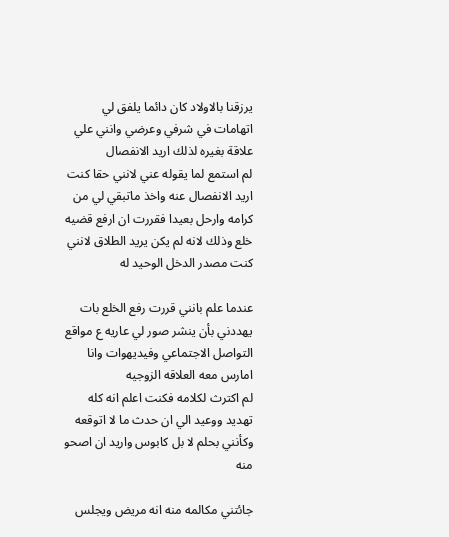يرزقنا بالاولاد كان دائما يلفق لي اتهامات في شرفي وعرضي وانني علي علاقة بغيره لذلك اريد الانفصال
لم استمع لما يقوله عني لانني حقا كنت اريد الانفصال عنه واخذ ماتبقي لي من كرامه وارحل بعيدا فقررت ان ارفع قضيه خلع وذلك لانه لم يكن يريد الطلاق لانني كنت مصدر الدخل الوحيد له

عندما علم بانني قررت رفع الخلع بات يهددني بأن ينشر صور لي عاريه ع مواقع التواصل الاجتماعي وفيديهوات وانا امارس معه العلاقه الزوجيه
لم اكترث لكلامه فكنت اعلم انه كله تهديد ووعيد الي ان حدث ما لا اتوقعه وكأنني بحلم لا بل كابوس واريد ان اصحو منه

جائتني مكالمه منه انه مريض ويجلس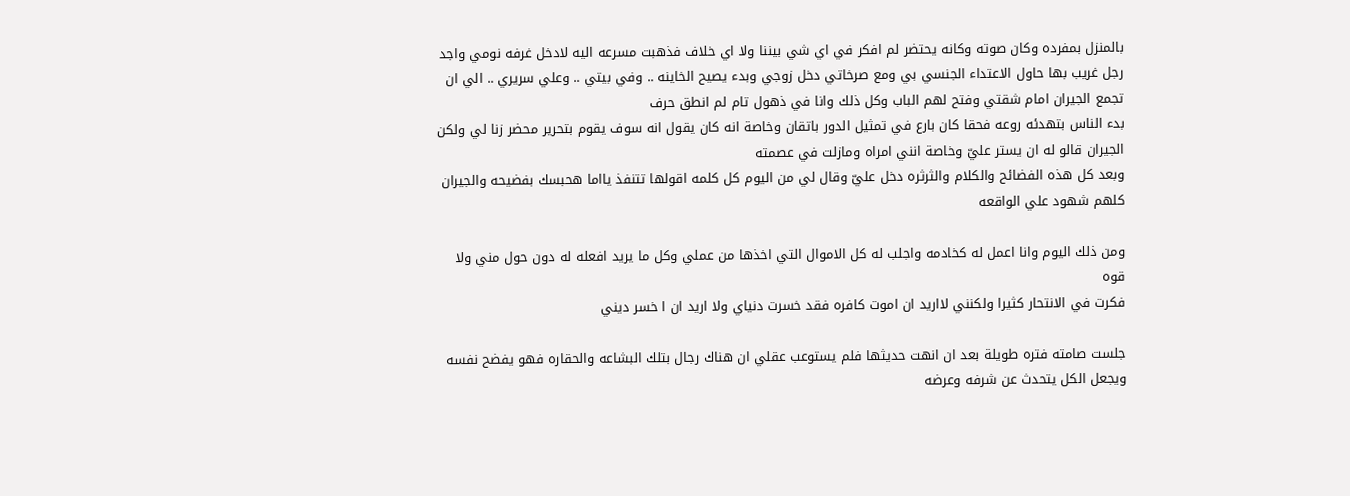بالمنزل بمفرده وكان صوته وكانه يحتضر لم افكر في اي شي بيننا ولا اي خلاف فذهبت مسرعه اليه لادخل غرفه نومي واجد رجل غريب بها حاول الاعتداء الجنسي بي ومع صرخاتي دخل زوجي وبدء يصيح الخاينه .. وفي بيتي .. وعلي سريري .. الي ان تجمع الجيران امام شقتي وفتح لهم الباب وكل ذلك وانا في ذهول تام لم انطق حرف
بدء الناس بتهدئه روعه فحقا كان بارع في تمثيل الدور باتقان وخاصة انه كان يقول انه سوف يقوم بتحرير محضر زنا لي ولكن الجيران قالو له ان يستر عليّ وخاصة انني امراه ومازلت في عصمته
وبعد كل هذه الفضائح والكلام والثرثره دخل عليّ وقال لي من اليوم كل كلمه اقولها تتنفذ يااما هحبسك بفضيحه والجيران كلهم شهود علي الواقعه

ومن ذلك اليوم وانا اعمل له كخادمه واجلب له كل الاموال التي اخذها من عملي وكل ما يريد افعله له دون حول مني ولا قوه
فكرت في الانتحار كثيرا ولكنني لااريد ان اموت كافره فقد خسرت دنياي ولا اريد ان ا خسر ديني

جلست صامته فتره طويلة بعد ان انهت حديثها فلم يستوعب عقلي ان هناك رجال بتلك البشاعه والحقاره فهو يفضح نفسه ويجعل الكل يتحدث عن شرفه وعرضه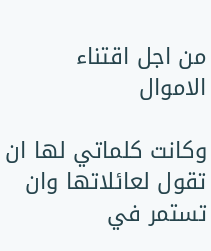من اجل اقتناء الاموال

وكانت كلماتي لها ان تقول لعائلاتها وان تستمر في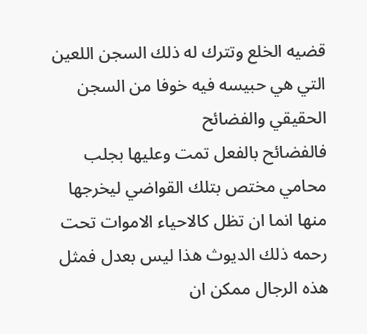قضيه الخلع وتترك له ذلك السجن اللعين التي هي حبيسه فيه خوفا من السجن الحقيقي والفضائح
فالفضائح بالفعل تمت وعليها بجلب محامي مختص بتلك القواضي ليخرجها منها انما ان تظل كالاحياء الاموات تحت رحمه ذلك الديوث هذا ليس بعدل فمثل هذه الرجال ممكن ان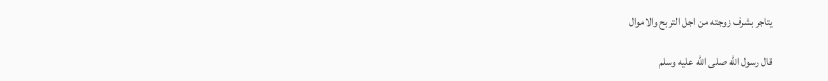يتاجر بشرف زوجته من اجل التربح والاموال

قال رسول الله صلى الله عليه وسلم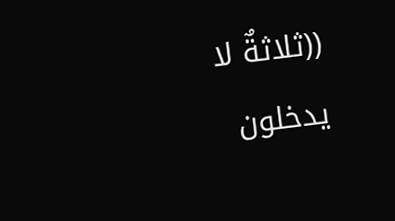((ثلاثةٌ لا يدخلون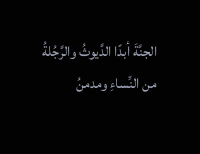الجنَّةَ أبدًا الدَّيوثُ والرَّجُلةُ من النِّساءِ ومدمنُ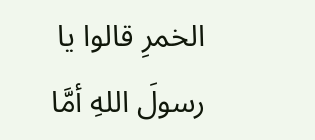الخمرِ قالوا يا رسولَ اللهِ أمَّا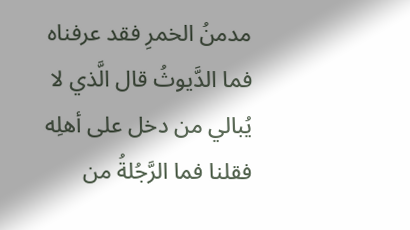مدمنُ الخمرِ فقد عرفناه فما الدَّيوثُ قال الَّذي لا يُبالي من دخل على أهلِه فقلنا فما الرَّجُلةُ من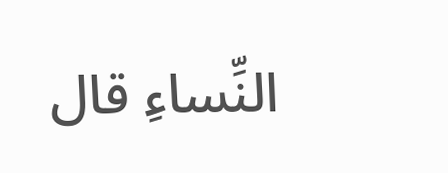النِّساءِ قال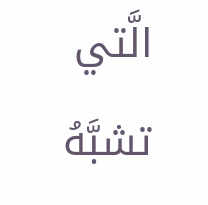الَّتي تشبَّهُ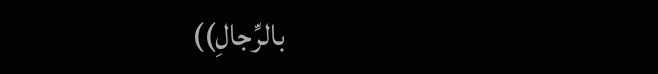بالرِّجالِ))